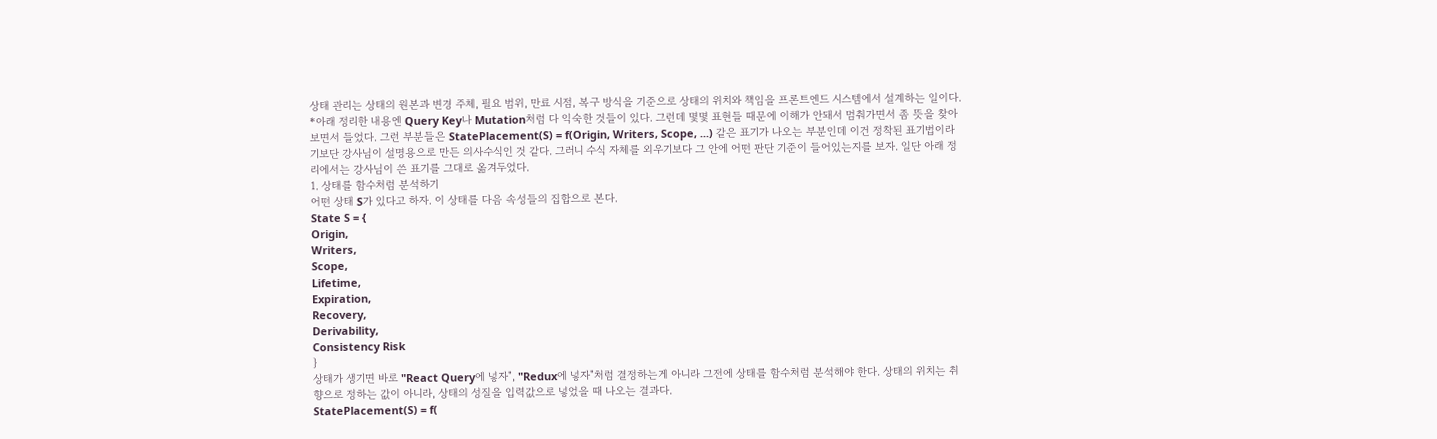상태 관리는 상태의 원본과 변경 주체, 필요 범위, 만료 시점, 복구 방식을 기준으로 상태의 위치와 책임을 프론트엔드 시스템에서 설계하는 일이다.
*아래 정리한 내용엔 Query Key나 Mutation처럼 다 익숙한 것들이 있다. 그런데 몇몇 표현들 때문에 이해가 안돼서 멈춰가면서 좀 뜻을 찾아보면서 들었다. 그런 부분들은 StatePlacement(S) = f(Origin, Writers, Scope, ...) 같은 표기가 나오는 부분인데 이건 정착된 표기법이라기보단 강사님이 설명용으로 만든 의사수식인 것 같다. 그러니 수식 자체를 외우기보다 그 안에 어떤 판단 기준이 들어있는지를 보자. 일단 아래 정리에서는 강사님이 쓴 표기를 그대로 옮겨두었다.
1. 상태를 함수처럼 분석하기
어떤 상태 S가 있다고 하자. 이 상태를 다음 속성들의 집합으로 본다.
State S = {
Origin,
Writers,
Scope,
Lifetime,
Expiration,
Recovery,
Derivability,
Consistency Risk
}
상태가 생기면 바로 "React Query에 넣자", "Redux에 넣자"처럼 결정하는게 아니라 그전에 상태를 함수처럼 분석해야 한다. 상태의 위치는 취향으로 정하는 값이 아니라, 상태의 성질을 입력값으로 넣었을 때 나오는 결과다.
StatePlacement(S) = f(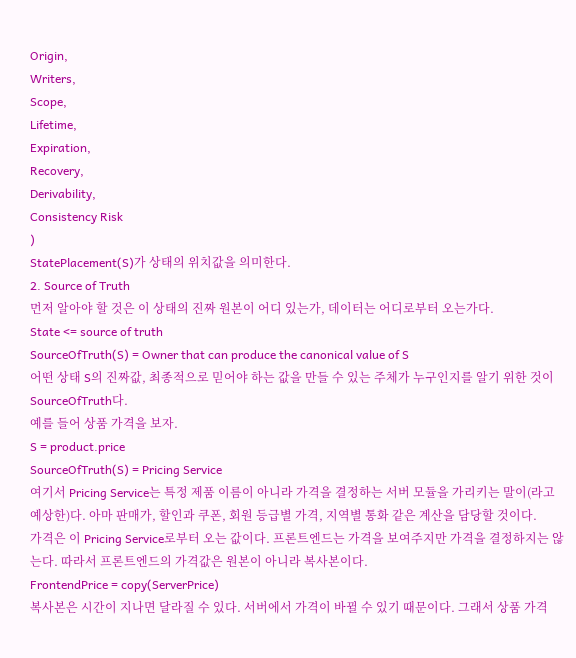Origin,
Writers,
Scope,
Lifetime,
Expiration,
Recovery,
Derivability,
Consistency Risk
)
StatePlacement(S)가 상태의 위치값을 의미한다.
2. Source of Truth
먼저 알아야 할 것은 이 상태의 진짜 원본이 어디 있는가, 데이터는 어디로부터 오는가다.
State <= source of truth
SourceOfTruth(S) = Owner that can produce the canonical value of S
어떤 상태 S의 진짜값, 최종적으로 믿어야 하는 값을 만들 수 있는 주체가 누구인지를 알기 위한 것이 SourceOfTruth다.
예를 들어 상품 가격을 보자.
S = product.price
SourceOfTruth(S) = Pricing Service
여기서 Pricing Service는 특정 제품 이름이 아니라 가격을 결정하는 서버 모듈을 가리키는 말이(라고 예상한)다. 아마 판매가, 할인과 쿠폰, 회원 등급별 가격, 지역별 통화 같은 계산을 담당할 것이다.
가격은 이 Pricing Service로부터 오는 값이다. 프론트엔드는 가격을 보여주지만 가격을 결정하지는 않는다. 따라서 프론트엔드의 가격값은 원본이 아니라 복사본이다.
FrontendPrice = copy(ServerPrice)
복사본은 시간이 지나면 달라질 수 있다. 서버에서 가격이 바뀔 수 있기 때문이다. 그래서 상품 가격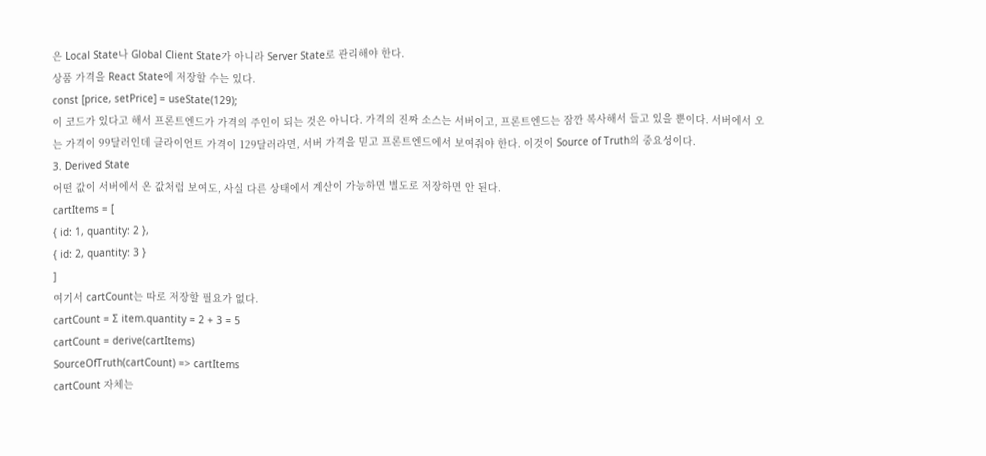은 Local State나 Global Client State가 아니라 Server State로 관리해야 한다.
상품 가격을 React State에 저장할 수는 있다.
const [price, setPrice] = useState(129);
이 코드가 있다고 해서 프론트엔드가 가격의 주인이 되는 것은 아니다. 가격의 진짜 소스는 서버이고, 프론트엔드는 잠깐 복사해서 들고 있을 뿐이다. 서버에서 오는 가격이 99달러인데 클라이언트 가격이 129달러라면, 서버 가격을 믿고 프론트엔드에서 보여줘야 한다. 이것이 Source of Truth의 중요성이다.
3. Derived State
어떤 값이 서버에서 온 값처럼 보여도, 사실 다른 상태에서 계산이 가능하면 별도로 저장하면 안 된다.
cartItems = [
{ id: 1, quantity: 2 },
{ id: 2, quantity: 3 }
]
여기서 cartCount는 따로 저장할 필요가 없다.
cartCount = Σ item.quantity = 2 + 3 = 5
cartCount = derive(cartItems)
SourceOfTruth(cartCount) => cartItems
cartCount 자체는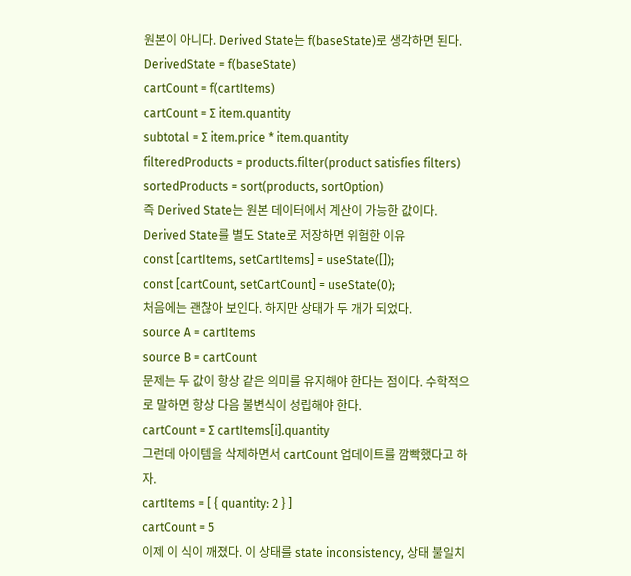원본이 아니다. Derived State는 f(baseState)로 생각하면 된다.
DerivedState = f(baseState)
cartCount = f(cartItems)
cartCount = Σ item.quantity
subtotal = Σ item.price * item.quantity
filteredProducts = products.filter(product satisfies filters)
sortedProducts = sort(products, sortOption)
즉 Derived State는 원본 데이터에서 계산이 가능한 값이다.
Derived State를 별도 State로 저장하면 위험한 이유
const [cartItems, setCartItems] = useState([]);
const [cartCount, setCartCount] = useState(0);
처음에는 괜찮아 보인다. 하지만 상태가 두 개가 되었다.
source A = cartItems
source B = cartCount
문제는 두 값이 항상 같은 의미를 유지해야 한다는 점이다. 수학적으로 말하면 항상 다음 불변식이 성립해야 한다.
cartCount = Σ cartItems[i].quantity
그런데 아이템을 삭제하면서 cartCount 업데이트를 깜빡했다고 하자.
cartItems = [ { quantity: 2 } ]
cartCount = 5
이제 이 식이 깨졌다. 이 상태를 state inconsistency, 상태 불일치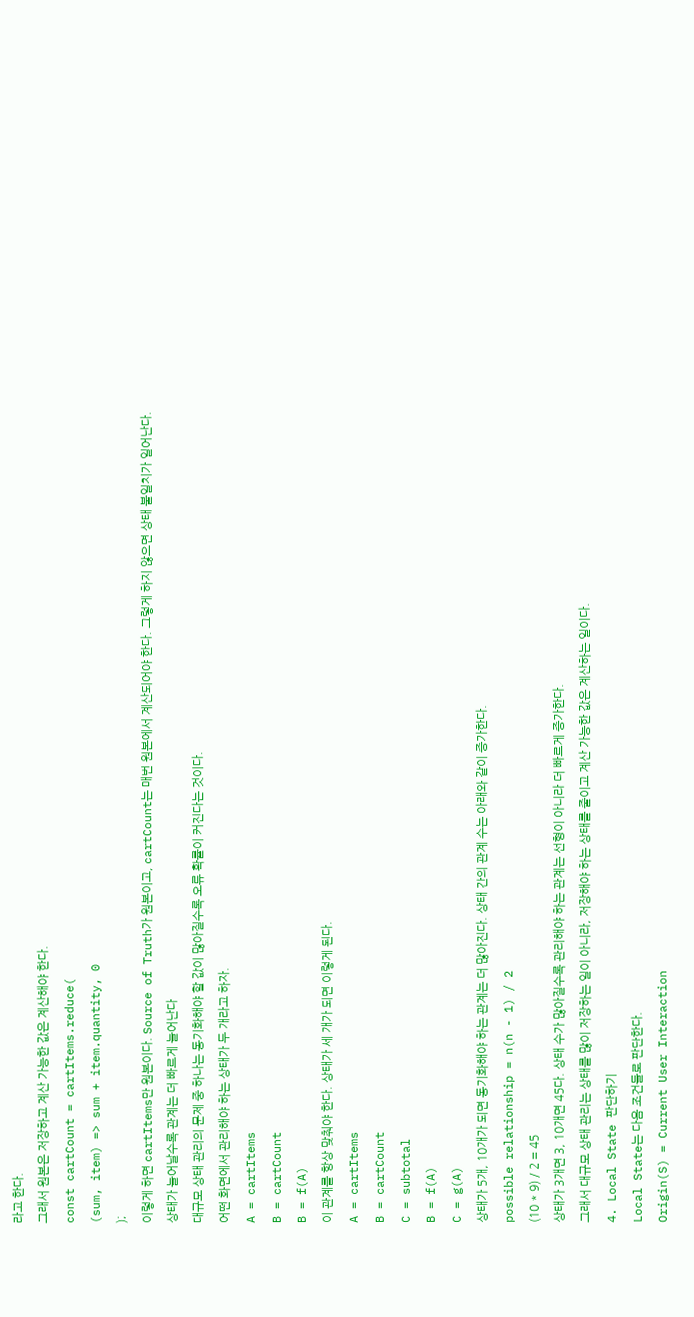라고 한다.
그래서 원본은 저장하고 계산 가능한 값은 계산해야 한다.
const cartCount = cartItems.reduce(
(sum, item) => sum + item.quantity, 0
);
이렇게 하면 cartItems만 원본이다. Source of Truth가 원본이고, cartCount는 매번 원본에서 계산되어야 한다. 그렇게 하지 않으면 상태 불일치가 일어난다.
상태가 늘어날수록 관계는 더 빠르게 늘어난다
대규모 상태 관리의 문제 중 하나는 동기화해야 할 값이 많아질수록 오류 확률이 커진다는 것이다.
어떤 화면에서 관리해야 하는 상태가 두 개라고 하자.
A = cartItems
B = cartCount
B = f(A)
이 관계를 항상 맞춰야 한다. 상태가 세 개가 되면 이렇게 된다.
A = cartItems
B = cartCount
C = subtotal
B = f(A)
C = g(A)
상태가 5개, 10개가 되면 동기화해야 하는 관계는 더 많아진다. 상태 간의 관계 수는 아래와 같이 증가한다.
possible relationship = n(n - 1) / 2
(10 * 9) / 2 = 45
상태가 3개면 3, 10개면 45다. 상태 수가 많아질수록 관리해야 하는 관계는 선형이 아니라 더 빠르게 증가한다.
그래서 대규모 상태 관리는 상태를 많이 저장하는 일이 아니라, 저장해야 하는 상태를 줄이고 계산 가능한 값은 계산하는 일이다.
4. Local State 판단하기
Local State는 다음 조건들로 판단한다.
Origin(S) = Current User Interaction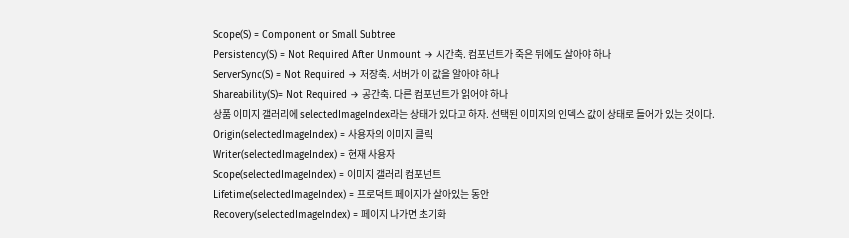Scope(S) = Component or Small Subtree
Persistency(S) = Not Required After Unmount → 시간축. 컴포넌트가 죽은 뒤에도 살아야 하나
ServerSync(S) = Not Required → 저장축. 서버가 이 값을 알아야 하나
Shareability(S)= Not Required → 공간축. 다른 컴포넌트가 읽어야 하나
상품 이미지 갤러리에 selectedImageIndex라는 상태가 있다고 하자. 선택된 이미지의 인덱스 값이 상태로 들어가 있는 것이다.
Origin(selectedImageIndex) = 사용자의 이미지 클릭
Writer(selectedImageIndex) = 현재 사용자
Scope(selectedImageIndex) = 이미지 갤러리 컴포넌트
Lifetime(selectedImageIndex) = 프로덕트 페이지가 살아있는 동안
Recovery(selectedImageIndex) = 페이지 나가면 초기화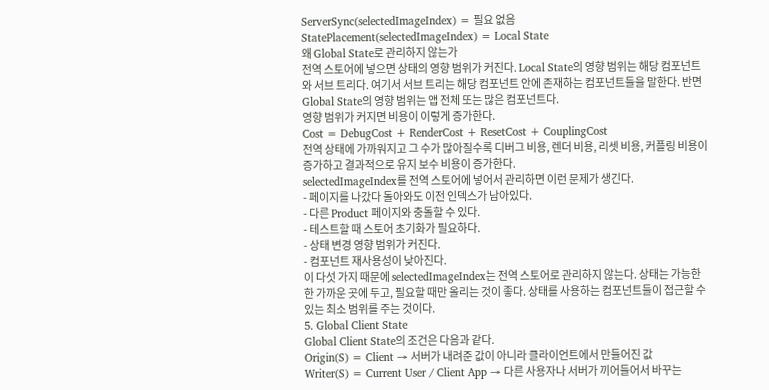ServerSync(selectedImageIndex) = 필요 없음
StatePlacement(selectedImageIndex) = Local State
왜 Global State로 관리하지 않는가
전역 스토어에 넣으면 상태의 영향 범위가 커진다. Local State의 영향 범위는 해당 컴포넌트와 서브 트리다. 여기서 서브 트리는 해당 컴포넌트 안에 존재하는 컴포넌트들을 말한다. 반면 Global State의 영향 범위는 앱 전체 또는 많은 컴포넌트다.
영향 범위가 커지면 비용이 이렇게 증가한다.
Cost = DebugCost + RenderCost + ResetCost + CouplingCost
전역 상태에 가까워지고 그 수가 많아질수록 디버그 비용, 렌더 비용, 리셋 비용, 커플링 비용이 증가하고 결과적으로 유지 보수 비용이 증가한다.
selectedImageIndex를 전역 스토어에 넣어서 관리하면 이런 문제가 생긴다.
- 페이지를 나갔다 돌아와도 이전 인덱스가 남아있다.
- 다른 Product 페이지와 충돌할 수 있다.
- 테스트할 때 스토어 초기화가 필요하다.
- 상태 변경 영향 범위가 커진다.
- 컴포넌트 재사용성이 낮아진다.
이 다섯 가지 때문에 selectedImageIndex는 전역 스토어로 관리하지 않는다. 상태는 가능한 한 가까운 곳에 두고, 필요할 때만 올리는 것이 좋다. 상태를 사용하는 컴포넌트들이 접근할 수 있는 최소 범위를 주는 것이다.
5. Global Client State
Global Client State의 조건은 다음과 같다.
Origin(S) = Client → 서버가 내려준 값이 아니라 클라이언트에서 만들어진 값
Writer(S) = Current User / Client App → 다른 사용자나 서버가 끼어들어서 바꾸는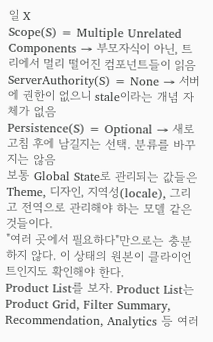일 X
Scope(S) = Multiple Unrelated Components → 부모자식이 아닌, 트리에서 멀리 떨어진 컴포넌트들이 읽음
ServerAuthority(S) = None → 서버에 권한이 없으니 stale이라는 개념 자체가 없음
Persistence(S) = Optional → 새로고침 후에 남길지는 선택. 분류를 바꾸지는 않음
보통 Global State로 관리되는 값들은 Theme, 디자인, 지역성(locale), 그리고 전역으로 관리해야 하는 모델 같은 것들이다.
"여러 곳에서 필요하다"만으로는 충분하지 않다. 이 상태의 원본이 클라이언트인지도 확인해야 한다.
Product List를 보자. Product List는 Product Grid, Filter Summary, Recommendation, Analytics 등 여러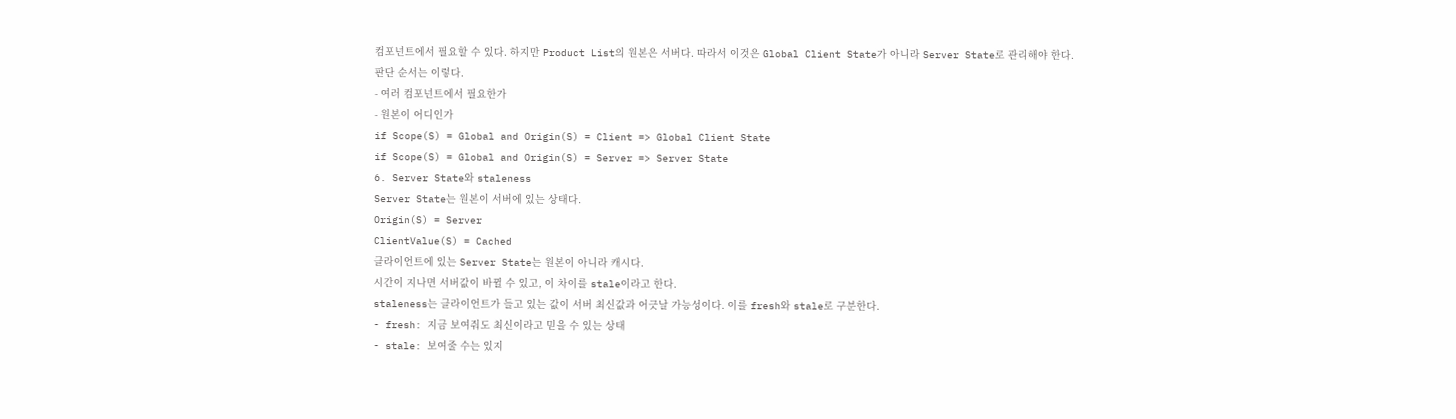컴포넌트에서 필요할 수 있다. 하지만 Product List의 원본은 서버다. 따라서 이것은 Global Client State가 아니라 Server State로 관리해야 한다.
판단 순서는 이렇다.
- 여러 컴포넌트에서 필요한가
- 원본이 어디인가
if Scope(S) = Global and Origin(S) = Client => Global Client State
if Scope(S) = Global and Origin(S) = Server => Server State
6. Server State와 staleness
Server State는 원본이 서버에 있는 상태다.
Origin(S) = Server
ClientValue(S) = Cached
클라이언트에 있는 Server State는 원본이 아니라 캐시다.
시간이 지나면 서버값이 바뀔 수 있고, 이 차이를 stale이라고 한다.
staleness는 클라이언트가 들고 있는 값이 서버 최신값과 어긋날 가능성이다. 이를 fresh와 stale로 구분한다.
- fresh: 지금 보여줘도 최신이라고 믿을 수 있는 상태
- stale: 보여줄 수는 있지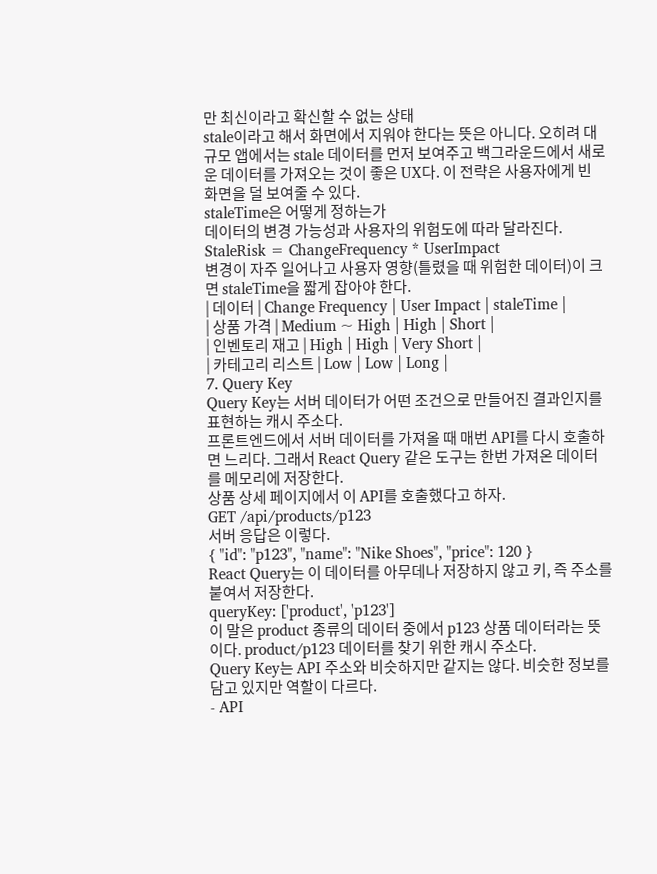만 최신이라고 확신할 수 없는 상태
stale이라고 해서 화면에서 지워야 한다는 뜻은 아니다. 오히려 대규모 앱에서는 stale 데이터를 먼저 보여주고 백그라운드에서 새로운 데이터를 가져오는 것이 좋은 UX다. 이 전략은 사용자에게 빈 화면을 덜 보여줄 수 있다.
staleTime은 어떻게 정하는가
데이터의 변경 가능성과 사용자의 위험도에 따라 달라진다.
StaleRisk = ChangeFrequency * UserImpact
변경이 자주 일어나고 사용자 영향(틀렸을 때 위험한 데이터)이 크면 staleTime을 짧게 잡아야 한다.
| 데이터 | Change Frequency | User Impact | staleTime |
| 상품 가격 | Medium ~ High | High | Short |
| 인벤토리 재고 | High | High | Very Short |
| 카테고리 리스트 | Low | Low | Long |
7. Query Key
Query Key는 서버 데이터가 어떤 조건으로 만들어진 결과인지를 표현하는 캐시 주소다.
프론트엔드에서 서버 데이터를 가져올 때 매번 API를 다시 호출하면 느리다. 그래서 React Query 같은 도구는 한번 가져온 데이터를 메모리에 저장한다.
상품 상세 페이지에서 이 API를 호출했다고 하자.
GET /api/products/p123
서버 응답은 이렇다.
{ "id": "p123", "name": "Nike Shoes", "price": 120 }
React Query는 이 데이터를 아무데나 저장하지 않고 키, 즉 주소를 붙여서 저장한다.
queryKey: ['product', 'p123']
이 말은 product 종류의 데이터 중에서 p123 상품 데이터라는 뜻이다. product/p123 데이터를 찾기 위한 캐시 주소다.
Query Key는 API 주소와 비슷하지만 같지는 않다. 비슷한 정보를 담고 있지만 역할이 다르다.
- API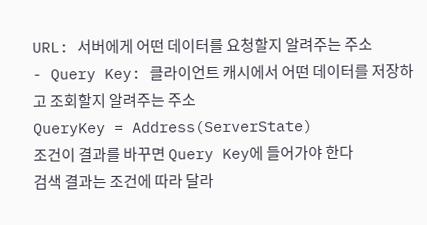URL: 서버에게 어떤 데이터를 요청할지 알려주는 주소
- Query Key: 클라이언트 캐시에서 어떤 데이터를 저장하고 조회할지 알려주는 주소
QueryKey = Address(ServerState)
조건이 결과를 바꾸면 Query Key에 들어가야 한다
검색 결과는 조건에 따라 달라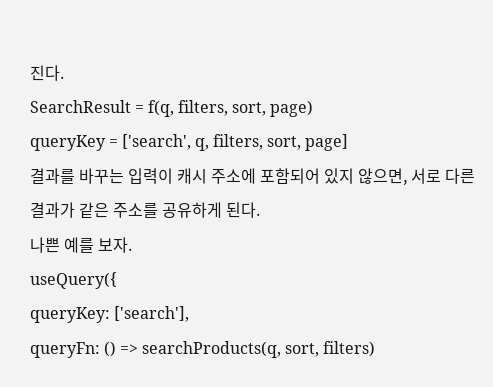진다.
SearchResult = f(q, filters, sort, page)
queryKey = ['search', q, filters, sort, page]
결과를 바꾸는 입력이 캐시 주소에 포함되어 있지 않으면, 서로 다른 결과가 같은 주소를 공유하게 된다.
나쁜 예를 보자.
useQuery({
queryKey: ['search'],
queryFn: () => searchProducts(q, sort, filters)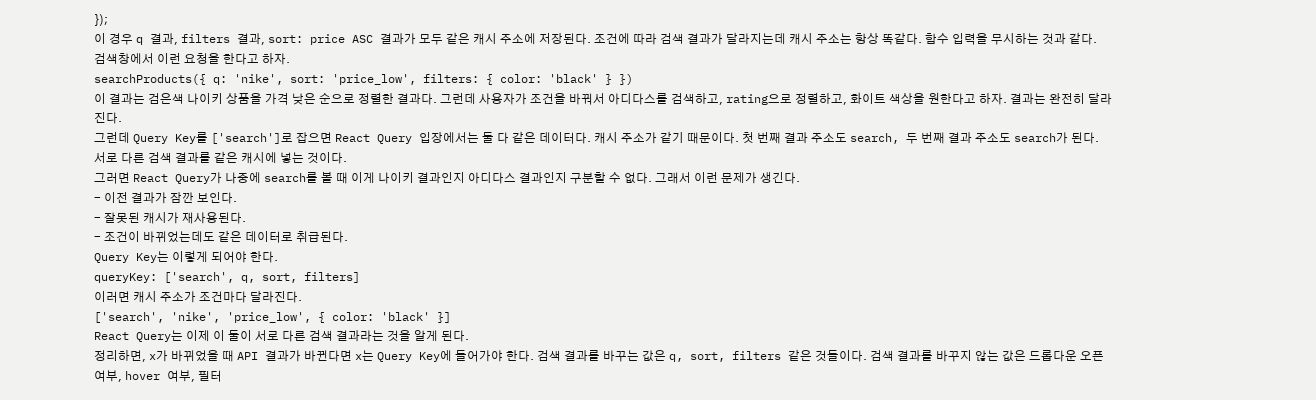});
이 경우 q 결과, filters 결과, sort: price ASC 결과가 모두 같은 캐시 주소에 저장된다. 조건에 따라 검색 결과가 달라지는데 캐시 주소는 항상 똑같다. 함수 입력을 무시하는 것과 같다.
검색창에서 이런 요청을 한다고 하자.
searchProducts({ q: 'nike', sort: 'price_low', filters: { color: 'black' } })
이 결과는 검은색 나이키 상품을 가격 낮은 순으로 정렬한 결과다. 그런데 사용자가 조건을 바꿔서 아디다스를 검색하고, rating으로 정렬하고, 화이트 색상을 원한다고 하자. 결과는 완전히 달라진다.
그런데 Query Key를 ['search']로 잡으면 React Query 입장에서는 둘 다 같은 데이터다. 캐시 주소가 같기 때문이다. 첫 번째 결과 주소도 search, 두 번째 결과 주소도 search가 된다. 서로 다른 검색 결과를 같은 캐시에 넣는 것이다.
그러면 React Query가 나중에 search를 볼 때 이게 나이키 결과인지 아디다스 결과인지 구분할 수 없다. 그래서 이런 문제가 생긴다.
- 이전 결과가 잠깐 보인다.
- 잘못된 캐시가 재사용된다.
- 조건이 바뀌었는데도 같은 데이터로 취급된다.
Query Key는 이렇게 되어야 한다.
queryKey: ['search', q, sort, filters]
이러면 캐시 주소가 조건마다 달라진다.
['search', 'nike', 'price_low', { color: 'black' }]
React Query는 이제 이 둘이 서로 다른 검색 결과라는 것을 알게 된다.
정리하면, x가 바뀌었을 때 API 결과가 바뀐다면 x는 Query Key에 들어가야 한다. 검색 결과를 바꾸는 값은 q, sort, filters 같은 것들이다. 검색 결과를 바꾸지 않는 값은 드롭다운 오픈 여부, hover 여부, 필터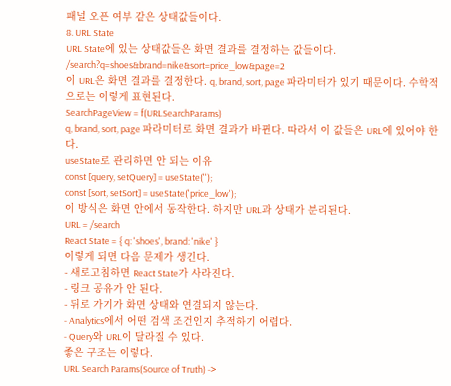패널 오픈 여부 같은 상태값들이다.
8. URL State
URL State에 있는 상태값들은 화면 결과를 결정하는 값들이다.
/search?q=shoes&brand=nike&sort=price_low&page=2
이 URL은 화면 결과를 결정한다. q, brand, sort, page 파라미터가 있기 때문이다. 수학적으로는 이렇게 표현된다.
SearchPageView = f(URLSearchParams)
q, brand, sort, page 파라미터로 화면 결과가 바뀐다. 따라서 이 값들은 URL에 있어야 한다.
useState로 관리하면 안 되는 이유
const [query, setQuery] = useState('');
const [sort, setSort] = useState('price_low');
이 방식은 화면 안에서 동작한다. 하지만 URL과 상태가 분리된다.
URL = /search
React State = { q: 'shoes', brand: 'nike' }
이렇게 되면 다음 문제가 생긴다.
- 새로고침하면 React State가 사라진다.
- 링크 공유가 안 된다.
- 뒤로 가기가 화면 상태와 연결되지 않는다.
- Analytics에서 어떤 검색 조건인지 추적하기 어렵다.
- Query와 URL이 달라질 수 있다.
좋은 구조는 이렇다.
URL Search Params(Source of Truth) ->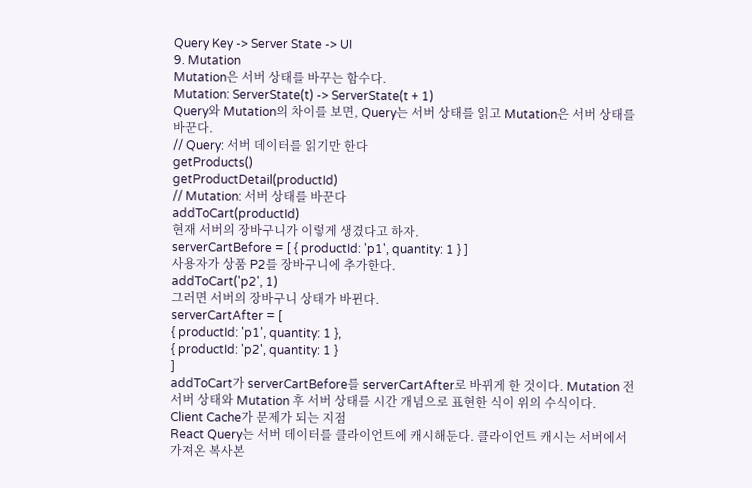Query Key -> Server State -> UI
9. Mutation
Mutation은 서버 상태를 바꾸는 함수다.
Mutation: ServerState(t) -> ServerState(t + 1)
Query와 Mutation의 차이를 보면, Query는 서버 상태를 읽고 Mutation은 서버 상태를 바꾼다.
// Query: 서버 데이터를 읽기만 한다
getProducts()
getProductDetail(productId)
// Mutation: 서버 상태를 바꾼다
addToCart(productId)
현재 서버의 장바구니가 이렇게 생겼다고 하자.
serverCartBefore = [ { productId: 'p1', quantity: 1 } ]
사용자가 상품 P2를 장바구니에 추가한다.
addToCart('p2', 1)
그러면 서버의 장바구니 상태가 바뀐다.
serverCartAfter = [
{ productId: 'p1', quantity: 1 },
{ productId: 'p2', quantity: 1 }
]
addToCart가 serverCartBefore를 serverCartAfter로 바뀌게 한 것이다. Mutation 전 서버 상태와 Mutation 후 서버 상태를 시간 개념으로 표현한 식이 위의 수식이다.
Client Cache가 문제가 되는 지점
React Query는 서버 데이터를 클라이언트에 캐시해둔다. 클라이언트 캐시는 서버에서 가져온 복사본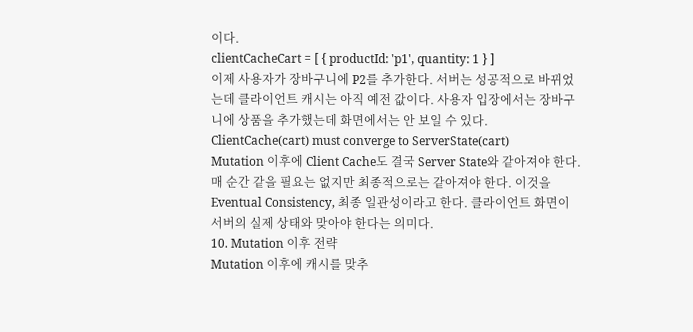이다.
clientCacheCart = [ { productId: 'p1', quantity: 1 } ]
이제 사용자가 장바구니에 P2를 추가한다. 서버는 성공적으로 바뀌었는데 클라이언트 캐시는 아직 예전 값이다. 사용자 입장에서는 장바구니에 상품을 추가했는데 화면에서는 안 보일 수 있다.
ClientCache(cart) must converge to ServerState(cart)
Mutation 이후에 Client Cache도 결국 Server State와 같아져야 한다. 매 순간 같을 필요는 없지만 최종적으로는 같아져야 한다. 이것을 Eventual Consistency, 최종 일관성이라고 한다. 클라이언트 화면이 서버의 실제 상태와 맞아야 한다는 의미다.
10. Mutation 이후 전략
Mutation 이후에 캐시를 맞추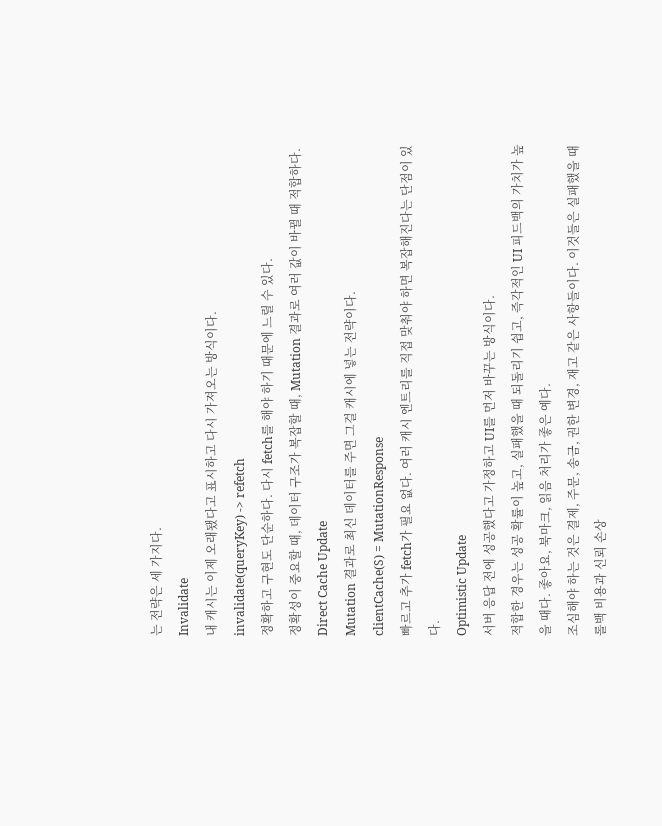는 전략은 세 가지다.
Invalidate
내 캐시는 이제 오래됐다고 표시하고 다시 가져오는 방식이다.
invalidate(queryKey) -> refetch
정확하고 구현도 단순하다. 다시 fetch를 해야 하기 때문에 느릴 수 있다.
정확성이 중요할 때, 데이터 구조가 복잡할 때, Mutation 결과로 여러 값이 바뀔 때 적합하다.
Direct Cache Update
Mutation 결과로 최신 데이터를 주면 그걸 캐시에 넣는 전략이다.
clientCache(S) = MutationResponse
빠르고 추가 fetch가 필요 없다. 여러 캐시 엔트리를 직접 맞춰야 하면 복잡해진다는 단점이 있다.
Optimistic Update
서버 응답 전에 성공했다고 가정하고 UI를 먼저 바꾸는 방식이다.
적합한 경우는 성공 확률이 높고, 실패했을 때 되돌리기 쉽고, 즉각적인 UI 피드백의 가치가 높을 때다. 좋아요, 북마크, 읽음 처리가 좋은 예다.
조심해야 하는 것은 결제, 주문, 송금, 권한 변경, 재고 같은 사항들이다. 이것들은 실패했을 때 롤백 비용과 신뢰 손상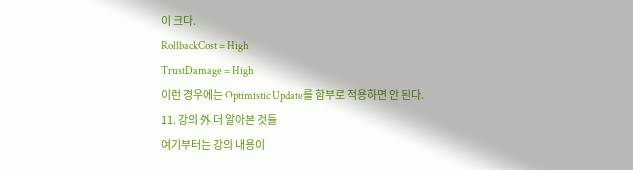이 크다.
RollbackCost = High
TrustDamage = High
이런 경우에는 Optimistic Update를 함부로 적용하면 안 된다.
11. 강의 外 더 알아본 것들
여기부터는 강의 내용이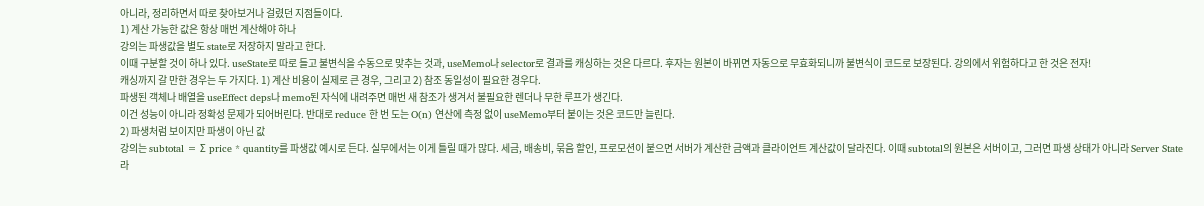아니라, 정리하면서 따로 찾아보거나 걸렸던 지점들이다.
1) 계산 가능한 값은 항상 매번 계산해야 하나
강의는 파생값을 별도 state로 저장하지 말라고 한다.
이때 구분할 것이 하나 있다. useState로 따로 들고 불변식을 수동으로 맞추는 것과, useMemo나 selector로 결과를 캐싱하는 것은 다르다. 후자는 원본이 바뀌면 자동으로 무효화되니까 불변식이 코드로 보장된다. 강의에서 위험하다고 한 것은 전자!
캐싱까지 갈 만한 경우는 두 가지다. 1) 계산 비용이 실제로 큰 경우, 그리고 2) 참조 동일성이 필요한 경우다.
파생된 객체나 배열을 useEffect deps나 memo된 자식에 내려주면 매번 새 참조가 생겨서 불필요한 렌더나 무한 루프가 생긴다.
이건 성능이 아니라 정확성 문제가 되어버린다. 반대로 reduce 한 번 도는 O(n) 연산에 측정 없이 useMemo부터 붙이는 것은 코드만 늘린다.
2) 파생처럼 보이지만 파생이 아닌 값
강의는 subtotal = Σ price * quantity를 파생값 예시로 든다. 실무에서는 이게 틀릴 때가 많다. 세금, 배송비, 묶음 할인, 프로모션이 붙으면 서버가 계산한 금액과 클라이언트 계산값이 달라진다. 이때 subtotal의 원본은 서버이고, 그러면 파생 상태가 아니라 Server State 라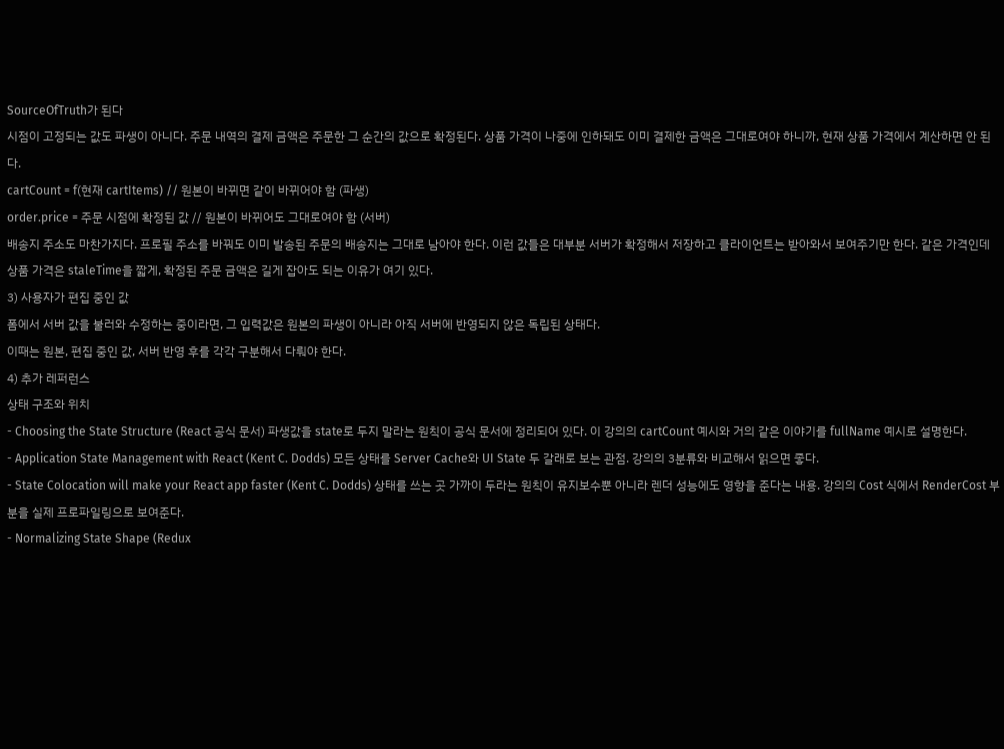SourceOfTruth가 된다
시점이 고정되는 값도 파생이 아니다. 주문 내역의 결제 금액은 주문한 그 순간의 값으로 확정된다. 상품 가격이 나중에 인하돼도 이미 결제한 금액은 그대로여야 하니까, 현재 상품 가격에서 계산하면 안 된다.
cartCount = f(현재 cartItems) // 원본이 바뀌면 같이 바뀌어야 함 (파생)
order.price = 주문 시점에 확정된 값 // 원본이 바뀌어도 그대로여야 함 (서버)
배송지 주소도 마찬가지다. 프로필 주소를 바꿔도 이미 발송된 주문의 배송지는 그대로 남아야 한다. 이런 값들은 대부분 서버가 확정해서 저장하고 클라이언트는 받아와서 보여주기만 한다. 같은 가격인데 상품 가격은 staleTime을 짧게, 확정된 주문 금액은 길게 잡아도 되는 이유가 여기 있다.
3) 사용자가 편집 중인 값
폼에서 서버 값을 불러와 수정하는 중이라면, 그 입력값은 원본의 파생이 아니라 아직 서버에 반영되지 않은 독립된 상태다.
이때는 원본, 편집 중인 값, 서버 반영 후를 각각 구분해서 다뤄야 한다.
4) 추가 레퍼런스
상태 구조와 위치
- Choosing the State Structure (React 공식 문서) 파생값을 state로 두지 말라는 원칙이 공식 문서에 정리되어 있다. 이 강의의 cartCount 예시와 거의 같은 이야기를 fullName 예시로 설명한다.
- Application State Management with React (Kent C. Dodds) 모든 상태를 Server Cache와 UI State 두 갈래로 보는 관점. 강의의 3분류와 비교해서 읽으면 좋다.
- State Colocation will make your React app faster (Kent C. Dodds) 상태를 쓰는 곳 가까이 두라는 원칙이 유지보수뿐 아니라 렌더 성능에도 영향을 준다는 내용. 강의의 Cost 식에서 RenderCost 부분을 실제 프로파일링으로 보여준다.
- Normalizing State Shape (Redux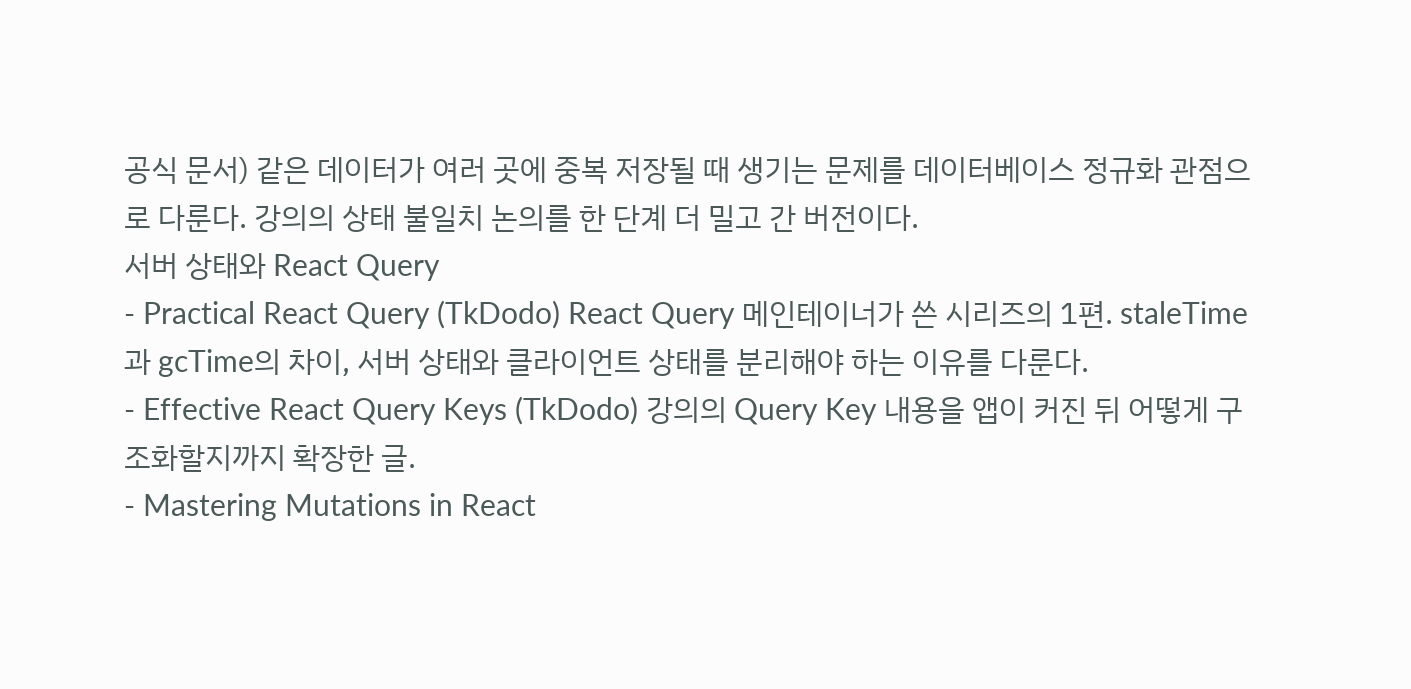공식 문서) 같은 데이터가 여러 곳에 중복 저장될 때 생기는 문제를 데이터베이스 정규화 관점으로 다룬다. 강의의 상태 불일치 논의를 한 단계 더 밀고 간 버전이다.
서버 상태와 React Query
- Practical React Query (TkDodo) React Query 메인테이너가 쓴 시리즈의 1편. staleTime과 gcTime의 차이, 서버 상태와 클라이언트 상태를 분리해야 하는 이유를 다룬다.
- Effective React Query Keys (TkDodo) 강의의 Query Key 내용을 앱이 커진 뒤 어떻게 구조화할지까지 확장한 글.
- Mastering Mutations in React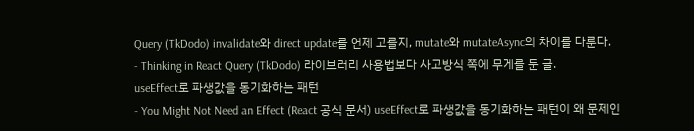Query (TkDodo) invalidate와 direct update를 언제 고를지, mutate와 mutateAsync의 차이를 다룬다.
- Thinking in React Query (TkDodo) 라이브러리 사용법보다 사고방식 쪽에 무게를 둔 글.
useEffect로 파생값을 동기화하는 패턴
- You Might Not Need an Effect (React 공식 문서) useEffect로 파생값을 동기화하는 패턴이 왜 문제인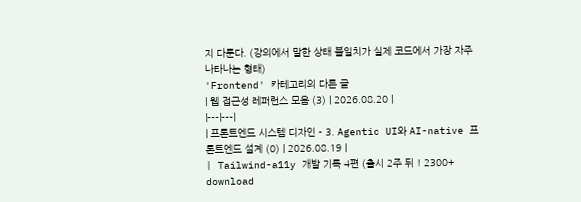지 다룬다. (강의에서 말한 상태 불일치가 실제 코드에서 가장 자주 나타나는 형태)
'Frontend' 카테고리의 다른 글
| 웹 접근성 레퍼런스 모음 (3) | 2026.08.20 |
|---|---|
| 프론트엔드 시스템 디자인 - 3. Agentic UI와 AI-native 프론트엔드 설계 (0) | 2026.08.19 |
| Tailwind-a11y 개발 기록 4편 (출시 2주 뒤 ! 2300+ download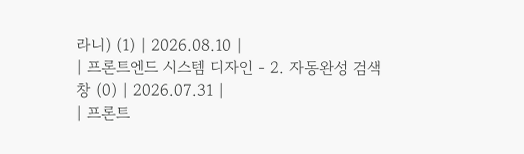라니) (1) | 2026.08.10 |
| 프론트엔드 시스템 디자인 - 2. 자동완성 검색창 (0) | 2026.07.31 |
| 프론트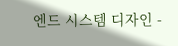엔드 시스템 디자인 -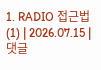1. RADIO 접근법 (1) | 2026.07.15 |
댓글